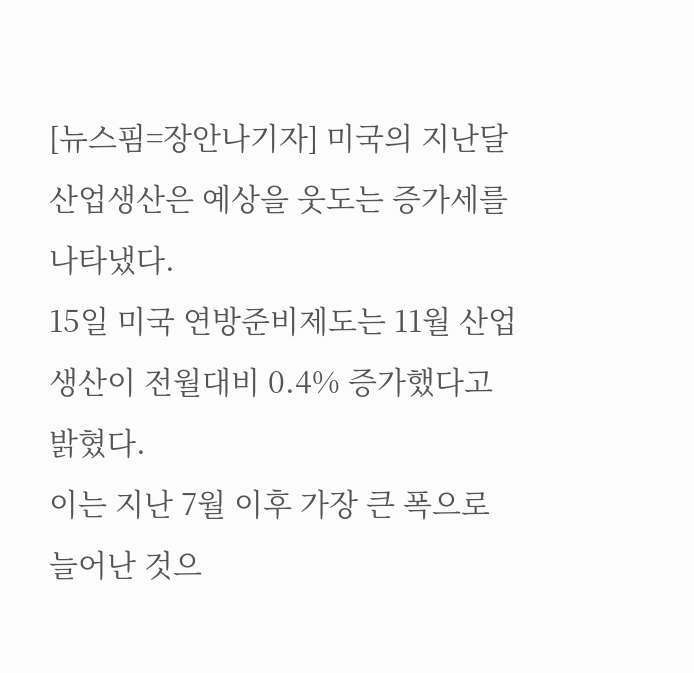[뉴스핌=장안나기자] 미국의 지난달 산업생산은 예상을 웃도는 증가세를 나타냈다.
15일 미국 연방준비제도는 11월 산업생산이 전월대비 0.4% 증가했다고 밝혔다.
이는 지난 7월 이후 가장 큰 폭으로 늘어난 것으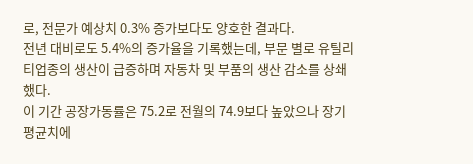로, 전문가 예상치 0.3% 증가보다도 양호한 결과다.
전년 대비로도 5.4%의 증가율을 기록했는데, 부문 별로 유틸리티업종의 생산이 급증하며 자동차 및 부품의 생산 감소를 상쇄했다.
이 기간 공장가동률은 75.2로 전월의 74.9보다 높았으나 장기 평균치에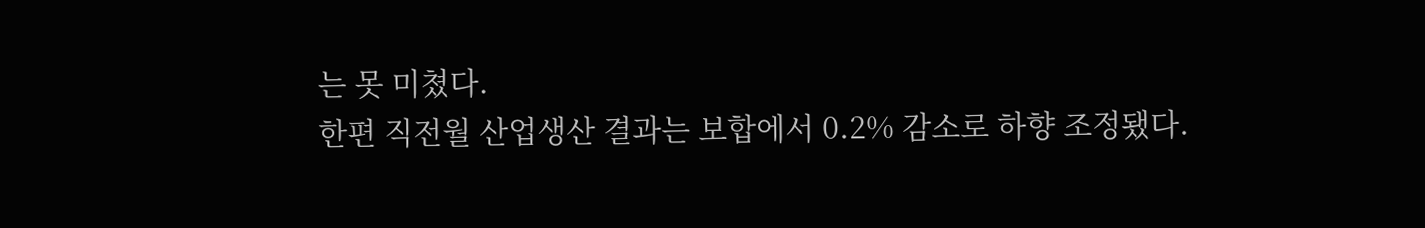는 못 미쳤다.
한편 직전월 산업생산 결과는 보합에서 0.2% 감소로 하향 조정됐다.